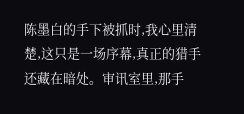陈墨白的手下被抓时,我心里清楚,这只是一场序幕,真正的猎手还藏在暗处。审讯室里,那手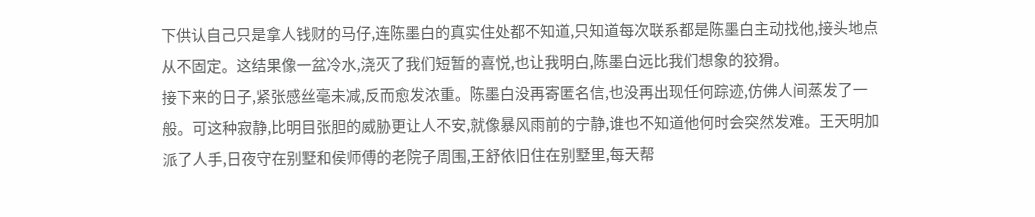下供认自己只是拿人钱财的马仔,连陈墨白的真实住处都不知道,只知道每次联系都是陈墨白主动找他,接头地点从不固定。这结果像一盆冷水,浇灭了我们短暂的喜悦,也让我明白,陈墨白远比我们想象的狡猾。
接下来的日子,紧张感丝毫未减,反而愈发浓重。陈墨白没再寄匿名信,也没再出现任何踪迹,仿佛人间蒸发了一般。可这种寂静,比明目张胆的威胁更让人不安,就像暴风雨前的宁静,谁也不知道他何时会突然发难。王天明加派了人手,日夜守在别墅和侯师傅的老院子周围,王舒依旧住在别墅里,每天帮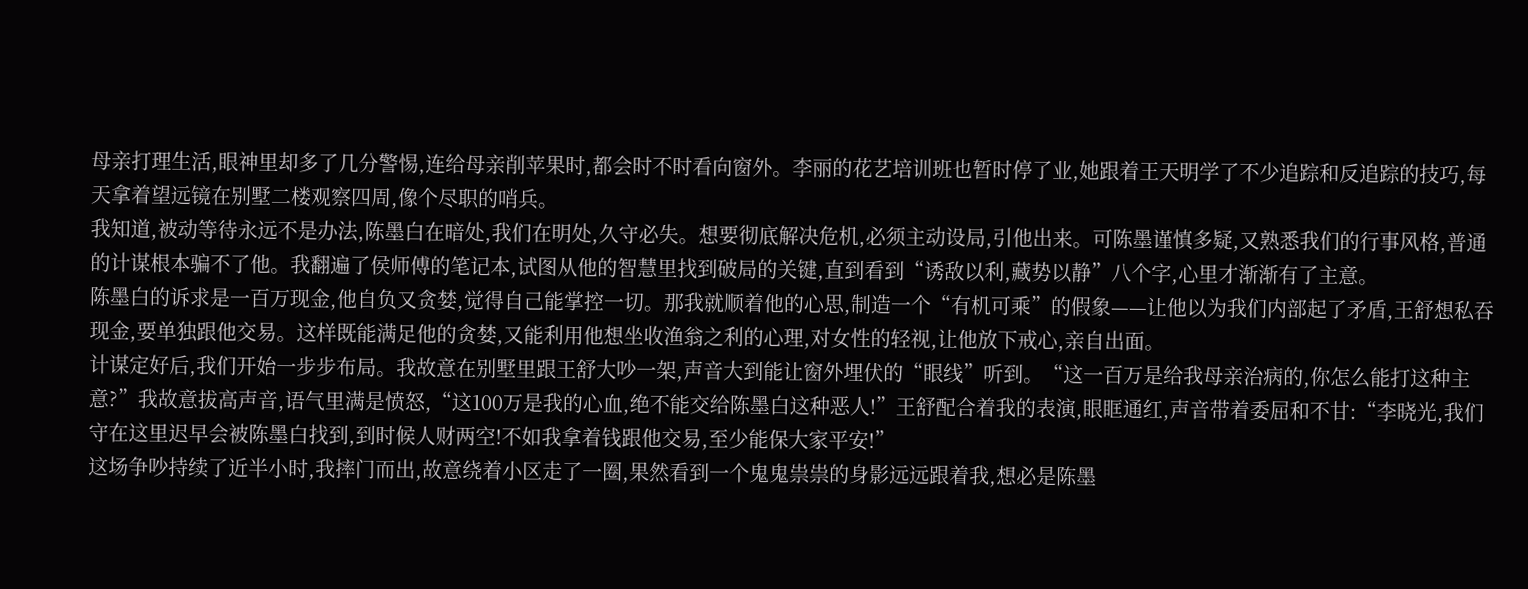母亲打理生活,眼神里却多了几分警惕,连给母亲削苹果时,都会时不时看向窗外。李丽的花艺培训班也暂时停了业,她跟着王天明学了不少追踪和反追踪的技巧,每天拿着望远镜在别墅二楼观察四周,像个尽职的哨兵。
我知道,被动等待永远不是办法,陈墨白在暗处,我们在明处,久守必失。想要彻底解决危机,必须主动设局,引他出来。可陈墨谨慎多疑,又熟悉我们的行事风格,普通的计谋根本骗不了他。我翻遍了侯师傅的笔记本,试图从他的智慧里找到破局的关键,直到看到“诱敌以利,藏势以静”八个字,心里才渐渐有了主意。
陈墨白的诉求是一百万现金,他自负又贪婪,觉得自己能掌控一切。那我就顺着他的心思,制造一个“有机可乘”的假象——让他以为我们内部起了矛盾,王舒想私吞现金,要单独跟他交易。这样既能满足他的贪婪,又能利用他想坐收渔翁之利的心理,对女性的轻视,让他放下戒心,亲自出面。
计谋定好后,我们开始一步步布局。我故意在别墅里跟王舒大吵一架,声音大到能让窗外埋伏的“眼线”听到。“这一百万是给我母亲治病的,你怎么能打这种主意?”我故意拔高声音,语气里满是愤怒,“这100万是我的心血,绝不能交给陈墨白这种恶人!”王舒配合着我的表演,眼眶通红,声音带着委屈和不甘:“李晓光,我们守在这里迟早会被陈墨白找到,到时候人财两空!不如我拿着钱跟他交易,至少能保大家平安!”
这场争吵持续了近半小时,我摔门而出,故意绕着小区走了一圈,果然看到一个鬼鬼祟祟的身影远远跟着我,想必是陈墨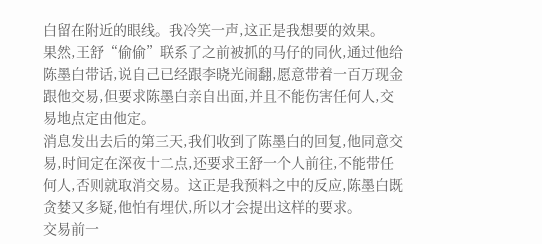白留在附近的眼线。我冷笑一声,这正是我想要的效果。
果然,王舒“偷偷”联系了之前被抓的马仔的同伙,通过他给陈墨白带话,说自己已经跟李晓光闹翻,愿意带着一百万现金跟他交易,但要求陈墨白亲自出面,并且不能伤害任何人,交易地点定由他定。
消息发出去后的第三天,我们收到了陈墨白的回复,他同意交易,时间定在深夜十二点,还要求王舒一个人前往,不能带任何人,否则就取消交易。这正是我预料之中的反应,陈墨白既贪婪又多疑,他怕有埋伏,所以才会提出这样的要求。
交易前一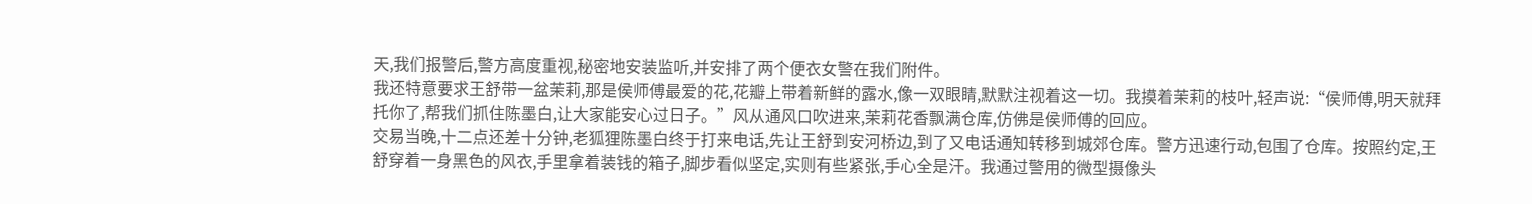天,我们报警后,警方高度重视,秘密地安装监听,并安排了两个便衣女警在我们附件。
我还特意要求王舒带一盆茉莉,那是侯师傅最爱的花,花瓣上带着新鲜的露水,像一双眼睛,默默注视着这一切。我摸着茉莉的枝叶,轻声说:“侯师傅,明天就拜托你了,帮我们抓住陈墨白,让大家能安心过日子。”风从通风口吹进来,茉莉花香飘满仓库,仿佛是侯师傅的回应。
交易当晚,十二点还差十分钟,老狐狸陈墨白终于打来电话,先让王舒到安河桥边,到了又电话通知转移到城郊仓库。警方迅速行动,包围了仓库。按照约定,王舒穿着一身黑色的风衣,手里拿着装钱的箱子,脚步看似坚定,实则有些紧张,手心全是汗。我通过警用的微型摄像头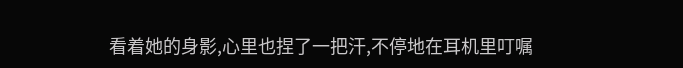看着她的身影,心里也捏了一把汗,不停地在耳机里叮嘱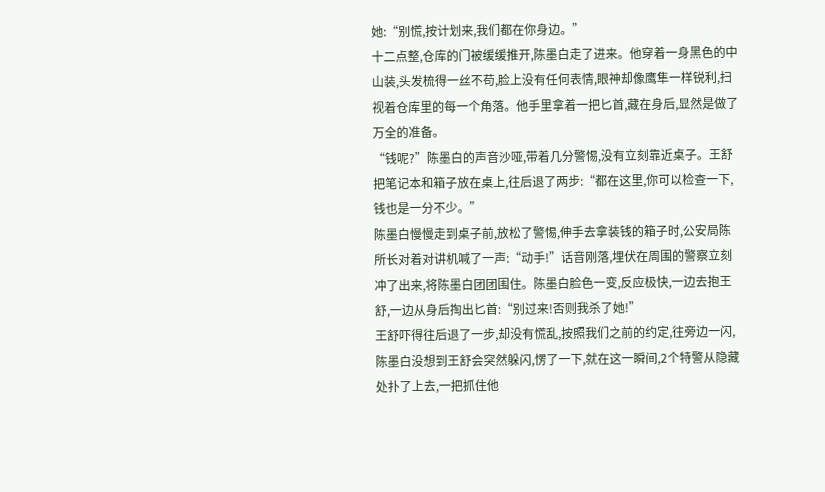她:“别慌,按计划来,我们都在你身边。”
十二点整,仓库的门被缓缓推开,陈墨白走了进来。他穿着一身黑色的中山装,头发梳得一丝不苟,脸上没有任何表情,眼神却像鹰隼一样锐利,扫视着仓库里的每一个角落。他手里拿着一把匕首,藏在身后,显然是做了万全的准备。
“钱呢?”陈墨白的声音沙哑,带着几分警惕,没有立刻靠近桌子。王舒把笔记本和箱子放在桌上,往后退了两步:“都在这里,你可以检查一下,钱也是一分不少。”
陈墨白慢慢走到桌子前,放松了警惕,伸手去拿装钱的箱子时,公安局陈所长对着对讲机喊了一声:“动手!”话音刚落,埋伏在周围的警察立刻冲了出来,将陈墨白团团围住。陈墨白脸色一变,反应极快,一边去抱王舒,一边从身后掏出匕首:“别过来!否则我杀了她!”
王舒吓得往后退了一步,却没有慌乱,按照我们之前的约定,往旁边一闪,陈墨白没想到王舒会突然躲闪,愣了一下,就在这一瞬间,2个特警从隐藏处扑了上去,一把抓住他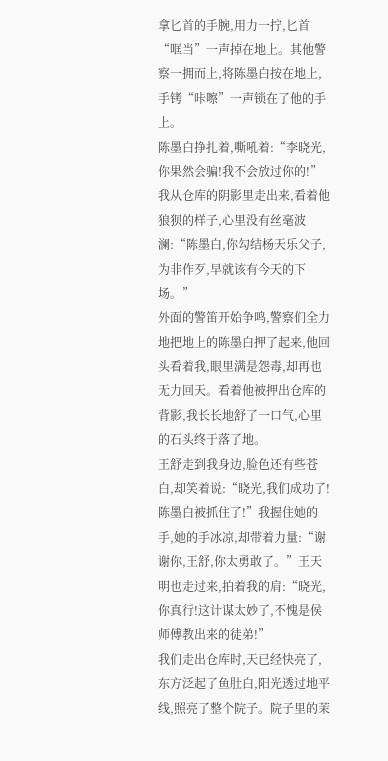拿匕首的手腕,用力一拧,匕首“哐当”一声掉在地上。其他警察一拥而上,将陈墨白按在地上,手铐“咔嚓”一声锁在了他的手上。
陈墨白挣扎着,嘶吼着:“李晓光,你果然会骗!我不会放过你的!”我从仓库的阴影里走出来,看着他狼狈的样子,心里没有丝毫波澜:“陈墨白,你勾结杨天乐父子,为非作歹,早就该有今天的下场。”
外面的警笛开始争鸣,警察们全力地把地上的陈墨白押了起来,他回头看着我,眼里满是怨毒,却再也无力回天。看着他被押出仓库的背影,我长长地舒了一口气,心里的石头终于落了地。
王舒走到我身边,脸色还有些苍白,却笑着说:“晓光,我们成功了!陈墨白被抓住了!”我握住她的手,她的手冰凉,却带着力量:“谢谢你,王舒,你太勇敢了。”王天明也走过来,拍着我的肩:“晓光,你真行!这计谋太妙了,不愧是侯师傅教出来的徒弟!”
我们走出仓库时,天已经快亮了,东方泛起了鱼肚白,阳光透过地平线,照亮了整个院子。院子里的茉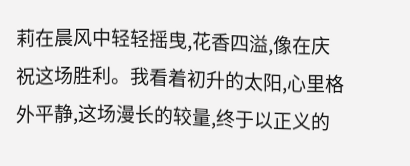莉在晨风中轻轻摇曳,花香四溢,像在庆祝这场胜利。我看着初升的太阳,心里格外平静,这场漫长的较量,终于以正义的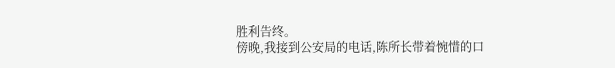胜利告终。
傍晚,我接到公安局的电话,陈所长带着惋惜的口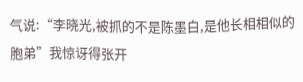气说:“李晓光,被抓的不是陈墨白,是他长相相似的胞弟”我惊讶得张开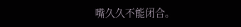嘴久久不能闭合。